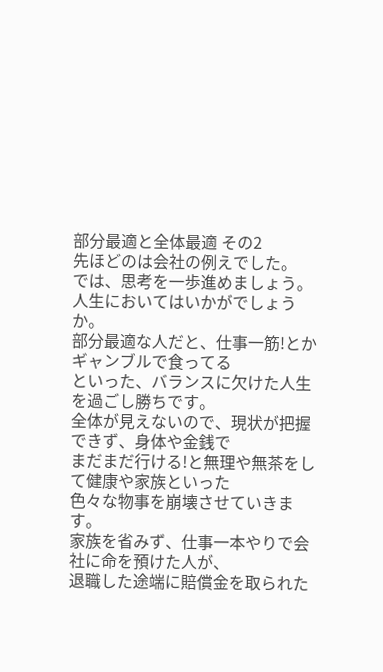部分最適と全体最適 その2
先ほどのは会社の例えでした。
では、思考を一歩進めましょう。
人生においてはいかがでしょうか。
部分最適な人だと、仕事一筋!とかギャンブルで食ってる
といった、バランスに欠けた人生を過ごし勝ちです。
全体が見えないので、現状が把握できず、身体や金銭で
まだまだ行ける!と無理や無茶をして健康や家族といった
色々な物事を崩壊させていきます。
家族を省みず、仕事一本やりで会社に命を預けた人が、
退職した途端に賠償金を取られた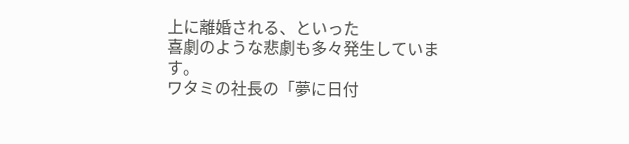上に離婚される、といった
喜劇のような悲劇も多々発生しています。
ワタミの社長の「夢に日付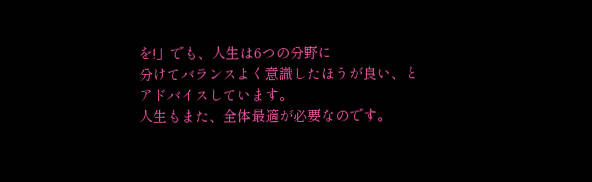を!」でも、人生は6つの分野に
分けてバランスよく意識したほうが良い、とアドバイスしています。
人生もまた、全体最適が必要なのです。